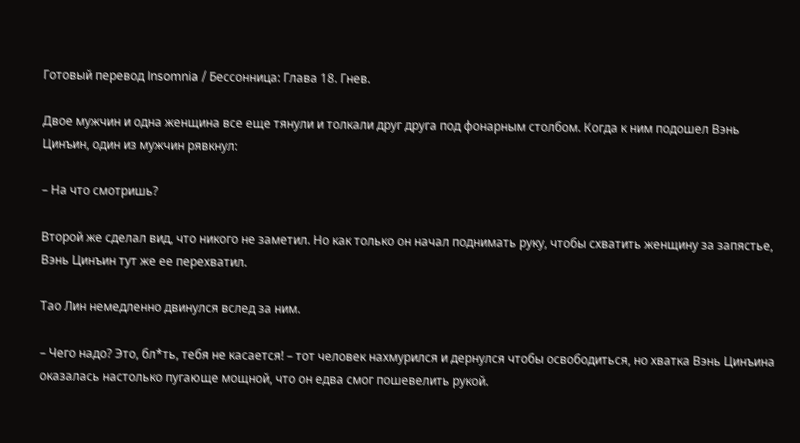Готовый перевод Insomnia / Бессонница: Глава 18. Гнев.

Двое мужчин и одна женщина все еще тянули и толкали друг друга под фонарным столбом. Когда к ним подошел Вэнь Цинъин, один из мужчин рявкнул:

– На что смотришь?

Второй же сделал вид, что никого не заметил. Но как только он начал поднимать руку, чтобы схватить женщину за запястье, Вэнь Цинъин тут же ее перехватил.

Тао Лин немедленно двинулся вслед за ним.

– Чего надо? Это, бл*ть, тебя не касается! – тот человек нахмурился и дернулся чтобы освободиться, но хватка Вэнь Цинъина оказалась настолько пугающе мощной, что он едва смог пошевелить рукой.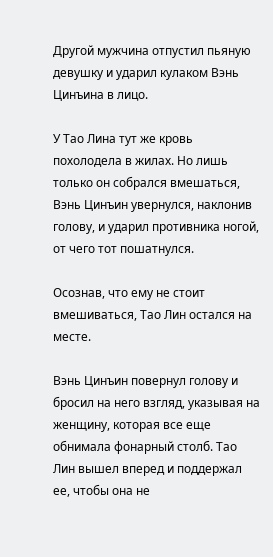Другой мужчина отпустил пьяную девушку и ударил кулаком Вэнь Цинъина в лицо.

У Тао Лина тут же кровь похолодела в жилах. Но лишь только он собрался вмешаться, Вэнь Цинъин увернулся, наклонив голову, и ударил противника ногой, от чего тот пошатнулся.

Осознав, что ему не стоит вмешиваться, Тао Лин остался на месте.

Вэнь Цинъин повернул голову и бросил на него взгляд, указывая на женщину, которая все еще обнимала фонарный столб. Тао Лин вышел вперед и поддержал ее, чтобы она не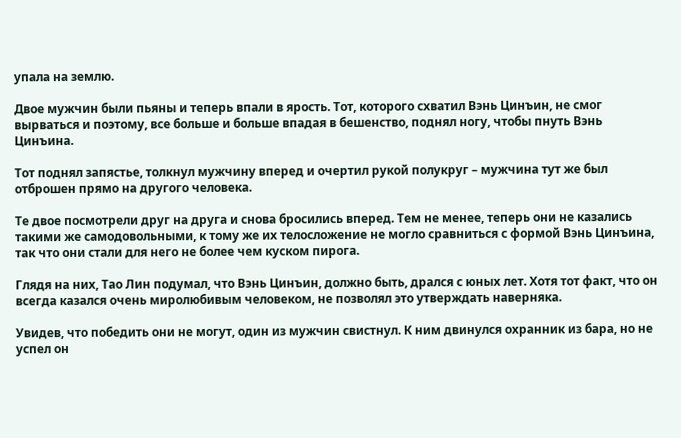упала на землю.

Двое мужчин были пьяны и теперь впали в ярость. Тот, которого схватил Вэнь Цинъин, не смог вырваться и поэтому, все больше и больше впадая в бешенство, поднял ногу, чтобы пнуть Вэнь Цинъина.

Тот поднял запястье, толкнул мужчину вперед и очертил рукой полукруг – мужчина тут же был отброшен прямо на другого человека.

Те двое посмотрели друг на друга и снова бросились вперед. Тем не менее, теперь они не казались такими же самодовольными, к тому же их телосложение не могло сравниться с формой Вэнь Цинъина, так что они стали для него не более чем куском пирога.

Глядя на них, Тао Лин подумал, что Вэнь Цинъин, должно быть, дрался с юных лет. Хотя тот факт, что он всегда казался очень миролюбивым человеком, не позволял это утверждать наверняка.

Увидев, что победить они не могут, один из мужчин свистнул. К ним двинулся охранник из бара, но не успел он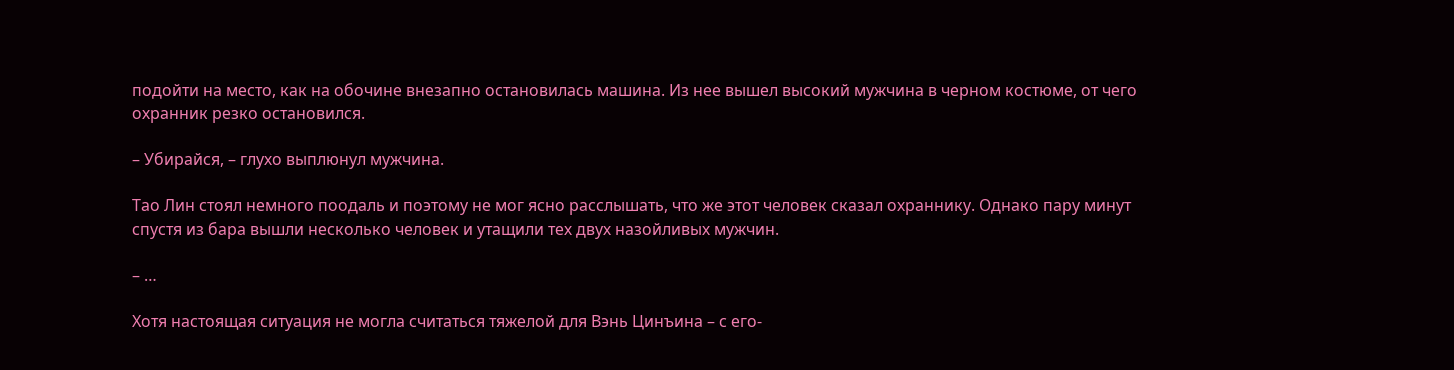подойти на место, как на обочине внезапно остановилась машина. Из нее вышел высокий мужчина в черном костюме, от чего охранник резко остановился.

– Убирайся, – глухо выплюнул мужчина.

Тао Лин стоял немного поодаль и поэтому не мог ясно расслышать, что же этот человек сказал охраннику. Однако пару минут спустя из бара вышли несколько человек и утащили тех двух назойливых мужчин.

– …

Хотя настоящая ситуация не могла считаться тяжелой для Вэнь Цинъина – с его-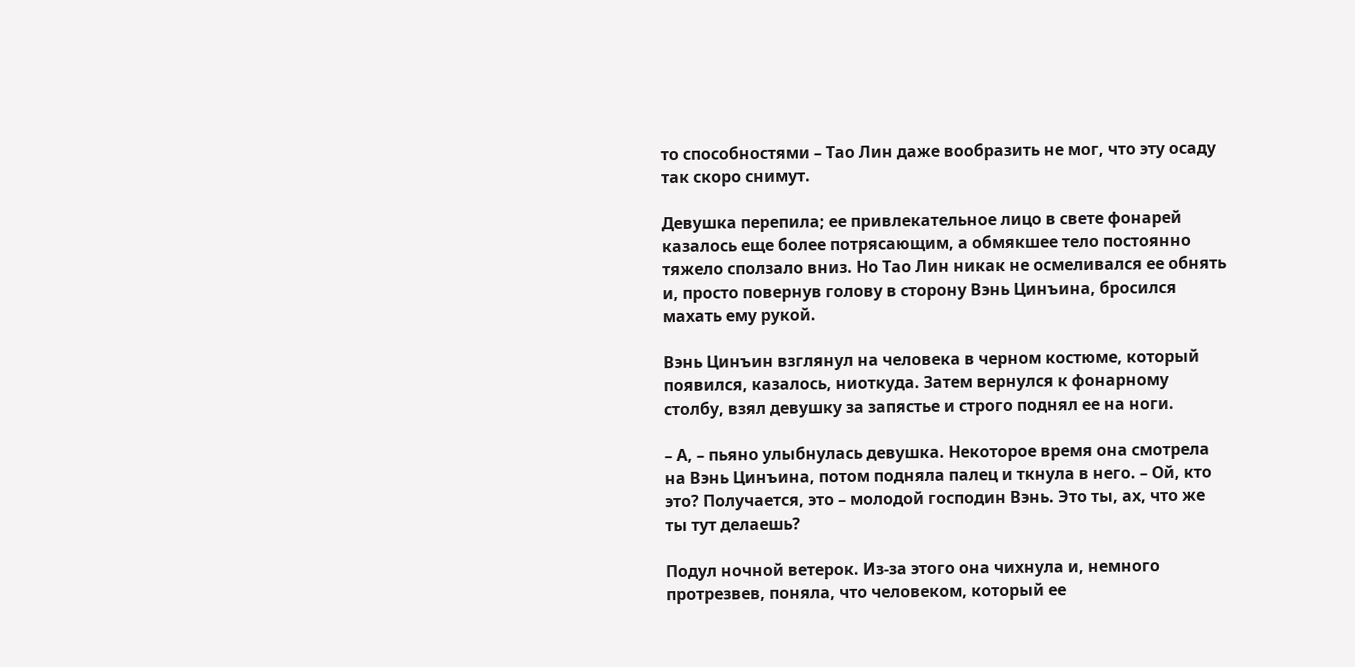то способностями – Тао Лин даже вообразить не мог, что эту осаду так скоро снимут.

Девушка перепила; ее привлекательное лицо в свете фонарей казалось еще более потрясающим, а обмякшее тело постоянно тяжело сползало вниз. Но Тао Лин никак не осмеливался ее обнять и, просто повернув голову в сторону Вэнь Цинъина, бросился махать ему рукой.

Вэнь Цинъин взглянул на человека в черном костюме, который появился, казалось, ниоткуда. Затем вернулся к фонарному столбу, взял девушку за запястье и строго поднял ее на ноги.

– А, – пьяно улыбнулась девушка. Некоторое время она смотрела на Вэнь Цинъина, потом подняла палец и ткнула в него. – Ой, кто это? Получается, это – молодой господин Вэнь. Это ты, ах, что же ты тут делаешь?

Подул ночной ветерок. Из-за этого она чихнула и, немного протрезвев, поняла, что человеком, который ее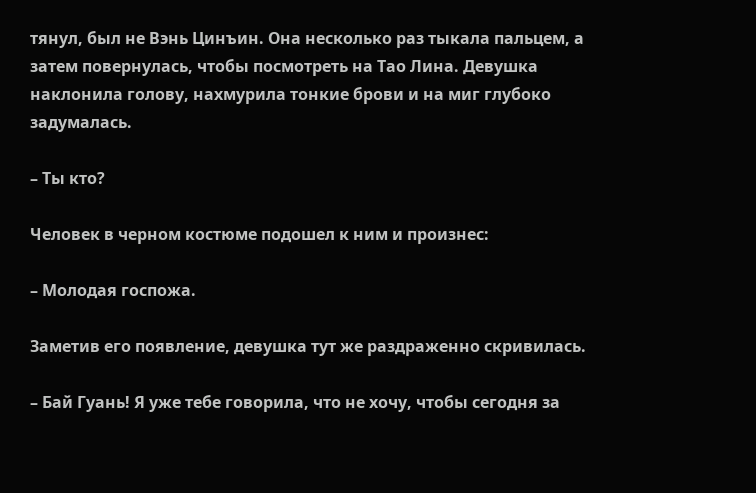тянул, был не Вэнь Цинъин. Она несколько раз тыкала пальцем, а затем повернулась, чтобы посмотреть на Тао Лина. Девушка наклонила голову, нахмурила тонкие брови и на миг глубоко задумалась.

– Ты кто?

Человек в черном костюме подошел к ним и произнес:

– Молодая госпожа.

Заметив его появление, девушка тут же раздраженно скривилась.

– Бай Гуань! Я уже тебе говорила, что не хочу, чтобы сегодня за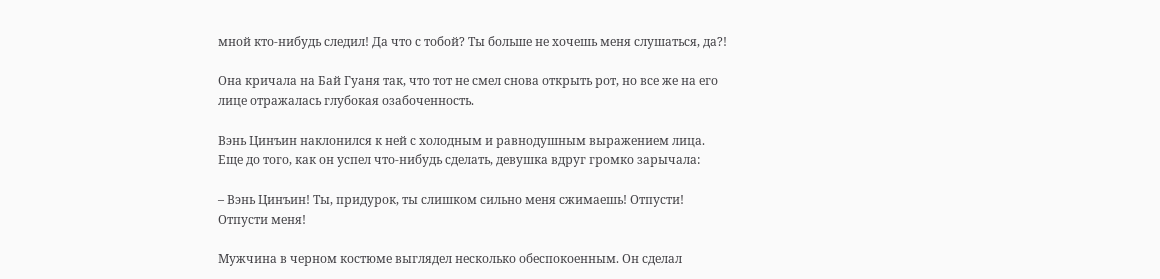мной кто-нибудь следил! Да что с тобой? Ты больше не хочешь меня слушаться, да?!

Она кричала на Бай Гуаня так, что тот не смел снова открыть рот, но все же на его лице отражалась глубокая озабоченность.

Вэнь Цинъин наклонился к ней с холодным и равнодушным выражением лица. Еще до того, как он успел что-нибудь сделать, девушка вдруг громко зарычала:

– Вэнь Цинъин! Ты, придурок, ты слишком сильно меня сжимаешь! Отпусти! Отпусти меня!

Мужчина в черном костюме выглядел несколько обеспокоенным. Он сделал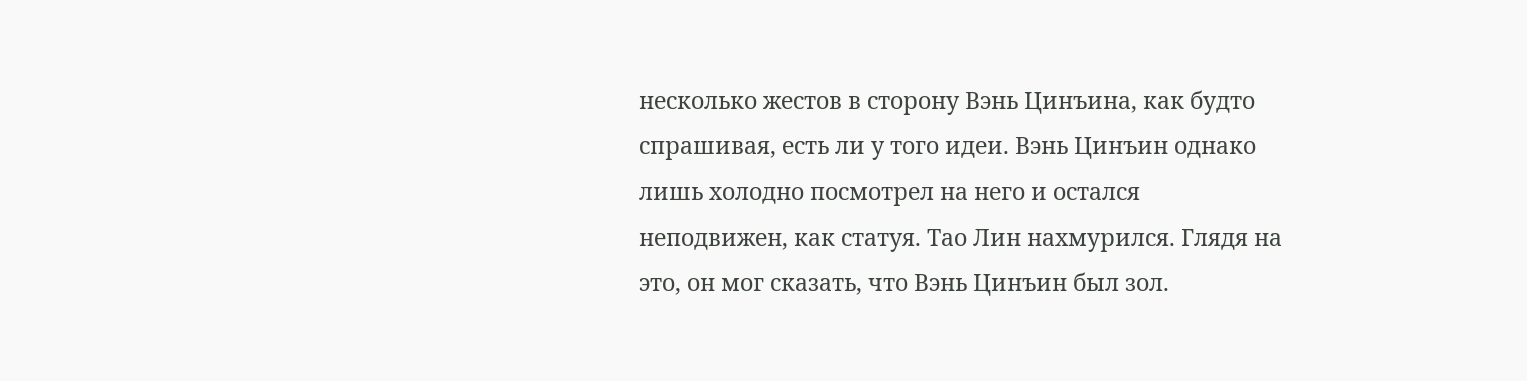несколько жестов в сторону Вэнь Цинъина, как будто спрашивая, есть ли у того идеи. Вэнь Цинъин однако лишь холодно посмотрел на него и остался неподвижен, как статуя. Тао Лин нахмурился. Глядя на это, он мог сказать, что Вэнь Цинъин был зол.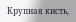Крупная кисть,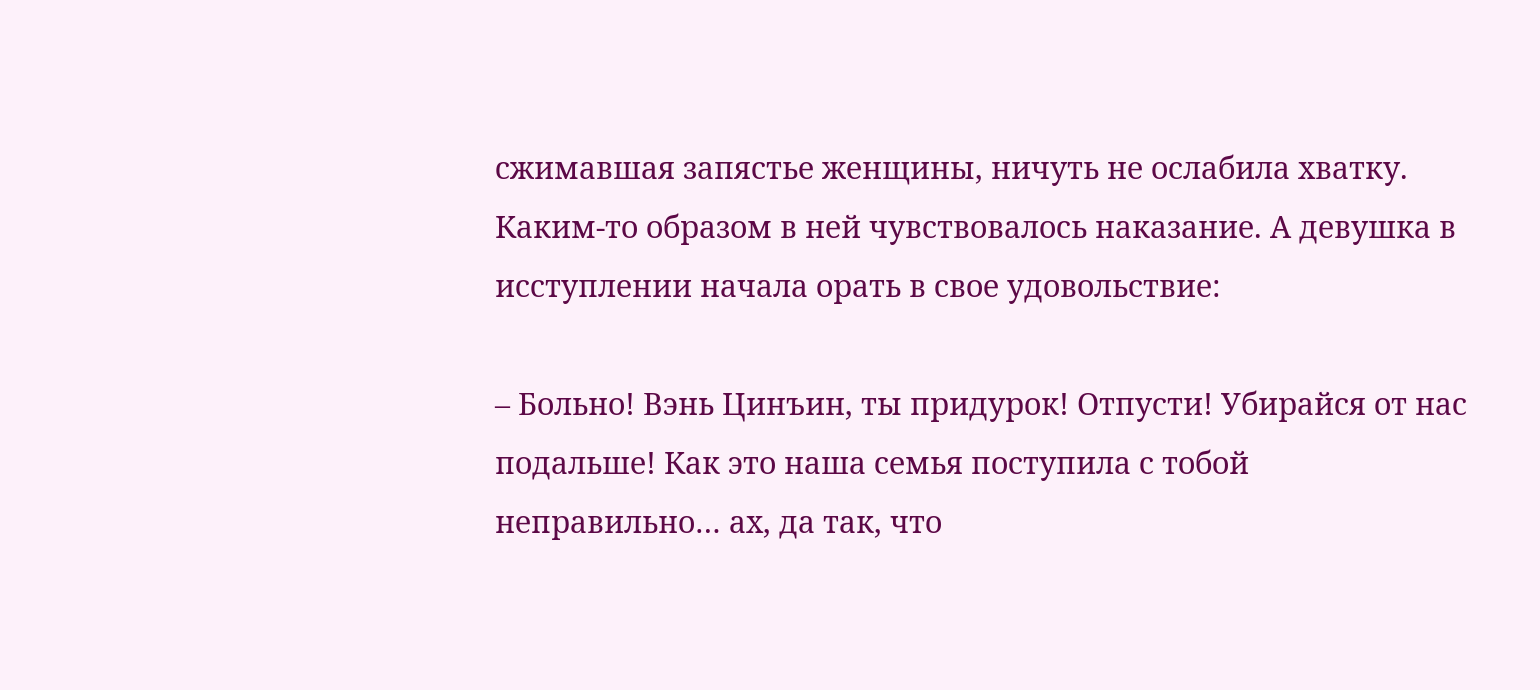сжимавшая запястье женщины, ничуть не ослабила хватку. Каким-то образом в ней чувствовалось наказание. А девушка в исступлении начала орать в свое удовольствие:

– Больно! Вэнь Цинъин, ты придурок! Отпусти! Убирайся от нас подальше! Как это наша семья поступила с тобой неправильно… ах, да так, что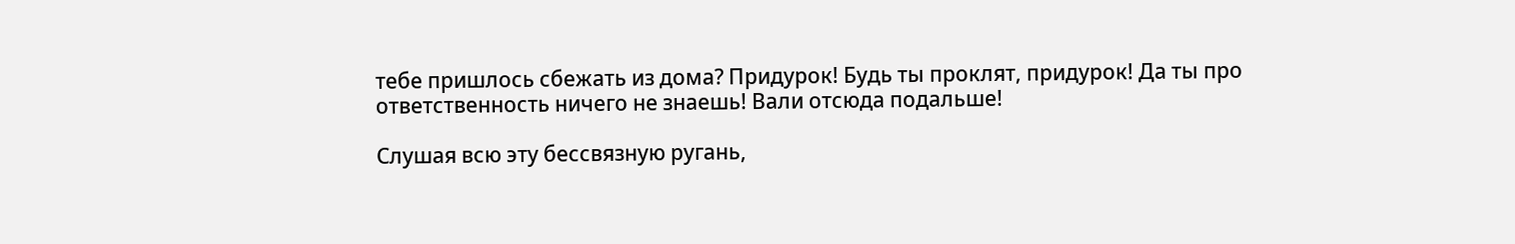тебе пришлось сбежать из дома? Придурок! Будь ты проклят, придурок! Да ты про ответственность ничего не знаешь! Вали отсюда подальше!

Слушая всю эту бессвязную ругань,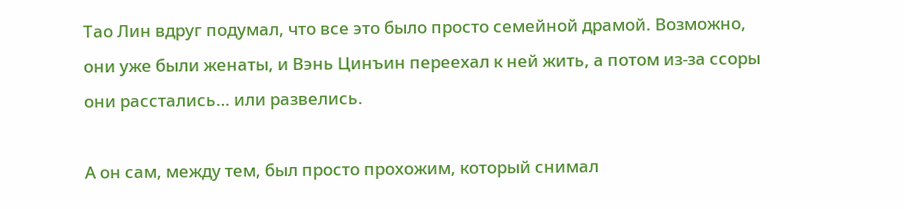Тао Лин вдруг подумал, что все это было просто семейной драмой. Возможно, они уже были женаты, и Вэнь Цинъин переехал к ней жить, а потом из-за ссоры они расстались… или развелись.

А он сам, между тем, был просто прохожим, который снимал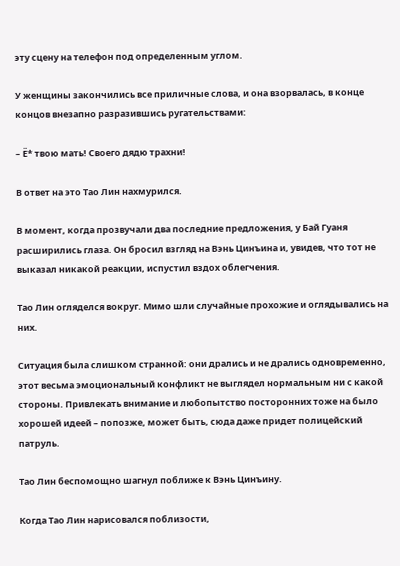эту сцену на телефон под определенным углом.

У женщины закончились все приличные слова, и она взорвалась, в конце концов внезапно разразившись ругательствами:

– Ё* твою мать! Своего дядю трахни!

В ответ на это Тао Лин нахмурился.

В момент, когда прозвучали два последние предложения, у Бай Гуаня расширились глаза. Он бросил взгляд на Вэнь Цинъина и, увидев, что тот не выказал никакой реакции, испустил вздох облегчения.

Тао Лин огляделся вокруг. Мимо шли случайные прохожие и оглядывались на них.

Ситуация была слишком странной: они дрались и не дрались одновременно, этот весьма эмоциональный конфликт не выглядел нормальным ни с какой стороны. Привлекать внимание и любопытство посторонних тоже на было хорошей идеей – попозже, может быть, сюда даже придет полицейский патруль.

Тао Лин беспомощно шагнул поближе к Вэнь Цинъину.

Когда Тао Лин нарисовался поблизости,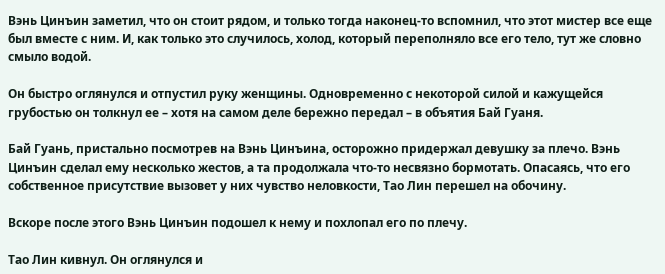Вэнь Цинъин заметил, что он стоит рядом, и только тогда наконец-то вспомнил, что этот мистер все еще был вместе с ним. И, как только это случилось, холод, который переполняло все его тело, тут же словно смыло водой.

Он быстро оглянулся и отпустил руку женщины. Одновременно с некоторой силой и кажущейся грубостью он толкнул ее – хотя на самом деле бережно передал – в объятия Бай Гуаня.

Бай Гуань, пристально посмотрев на Вэнь Цинъина, осторожно придержал девушку за плечо. Вэнь Цинъин сделал ему несколько жестов, а та продолжала что-то несвязно бормотать. Опасаясь, что его собственное присутствие вызовет у них чувство неловкости, Тао Лин перешел на обочину.

Вскоре после этого Вэнь Цинъин подошел к нему и похлопал его по плечу.

Тао Лин кивнул. Он оглянулся и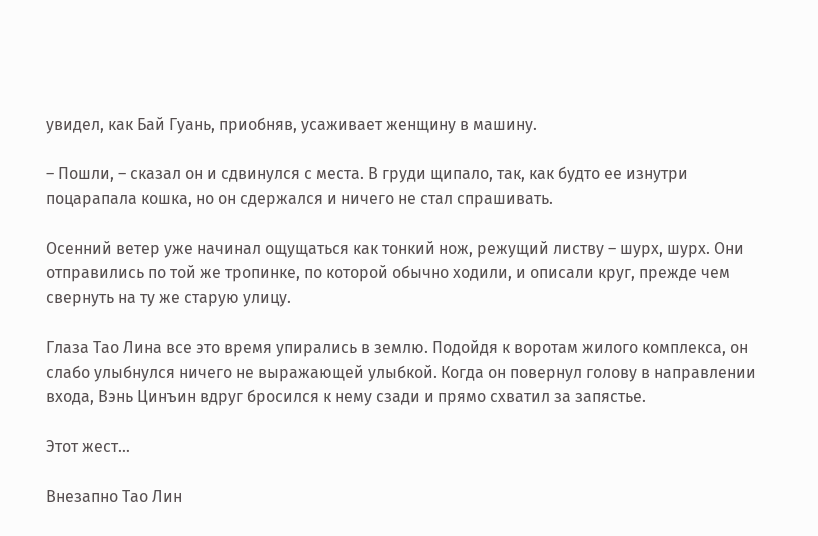увидел, как Бай Гуань, приобняв, усаживает женщину в машину.

– Пошли, – сказал он и сдвинулся с места. В груди щипало, так, как будто ее изнутри поцарапала кошка, но он сдержался и ничего не стал спрашивать.

Осенний ветер уже начинал ощущаться как тонкий нож, режущий листву – шурх, шурх. Они отправились по той же тропинке, по которой обычно ходили, и описали круг, прежде чем свернуть на ту же старую улицу.

Глаза Тао Лина все это время упирались в землю. Подойдя к воротам жилого комплекса, он слабо улыбнулся ничего не выражающей улыбкой. Когда он повернул голову в направлении входа, Вэнь Цинъин вдруг бросился к нему сзади и прямо схватил за запястье.

Этот жест…

Внезапно Тао Лин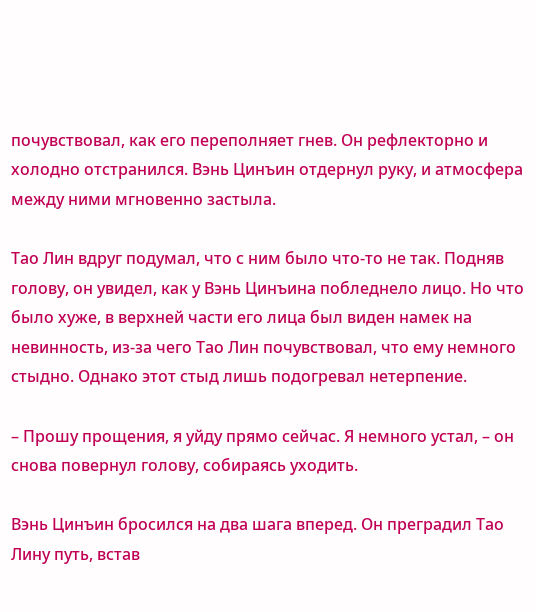почувствовал, как его переполняет гнев. Он рефлекторно и холодно отстранился. Вэнь Цинъин отдернул руку, и атмосфера между ними мгновенно застыла.

Тао Лин вдруг подумал, что с ним было что-то не так. Подняв голову, он увидел, как у Вэнь Цинъина побледнело лицо. Но что было хуже, в верхней части его лица был виден намек на невинность, из-за чего Тао Лин почувствовал, что ему немного стыдно. Однако этот стыд лишь подогревал нетерпение.

– Прошу прощения, я уйду прямо сейчас. Я немного устал, – он снова повернул голову, собираясь уходить.

Вэнь Цинъин бросился на два шага вперед. Он преградил Тао Лину путь, встав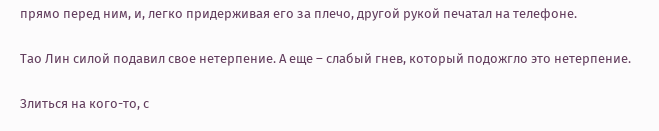прямо перед ним, и, легко придерживая его за плечо, другой рукой печатал на телефоне.

Тао Лин силой подавил свое нетерпение. А еще – слабый гнев, который подожгло это нетерпение.

Злиться на кого-то, с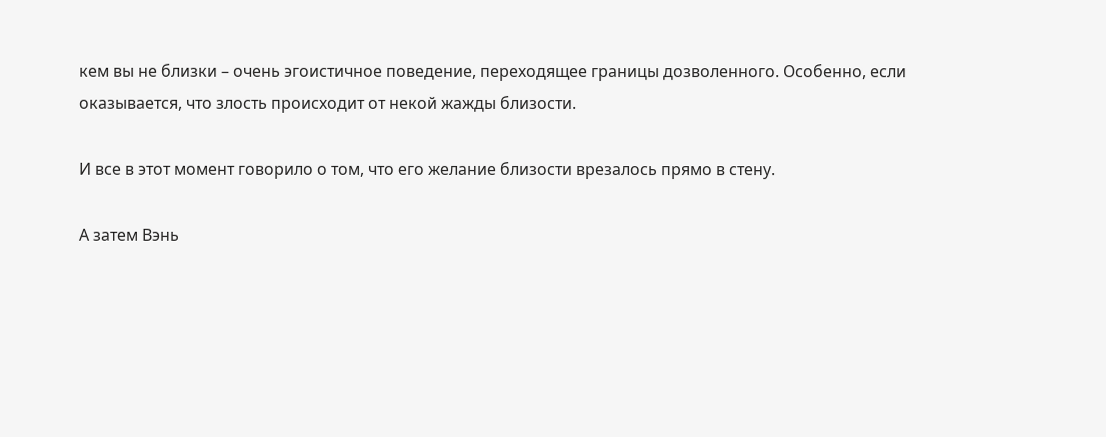кем вы не близки – очень эгоистичное поведение, переходящее границы дозволенного. Особенно, если оказывается, что злость происходит от некой жажды близости.

И все в этот момент говорило о том, что его желание близости врезалось прямо в стену.

А затем Вэнь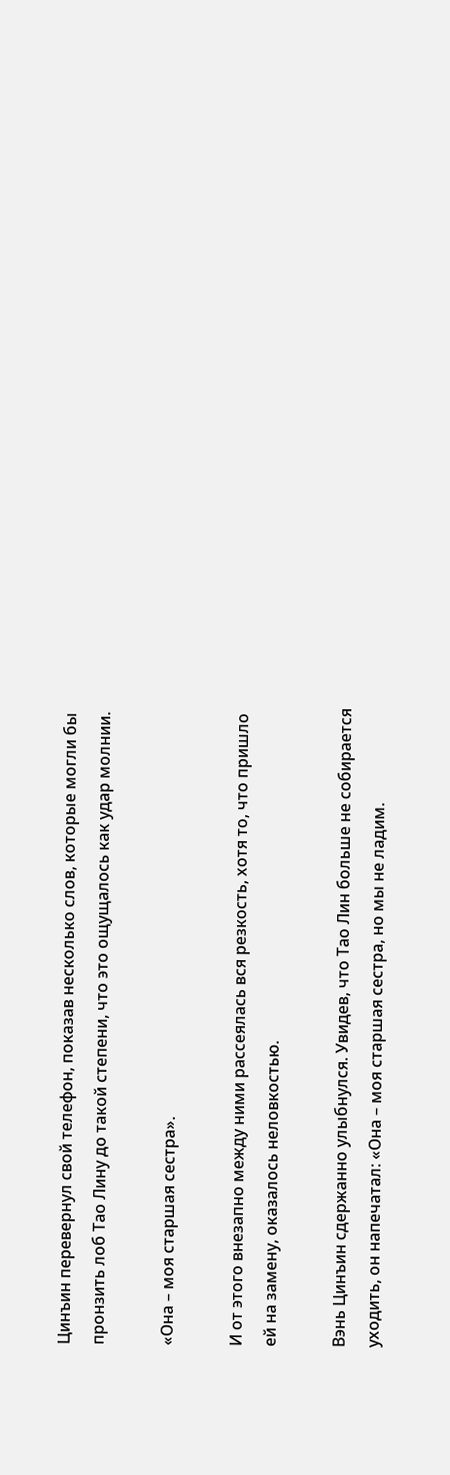Цинъин перевернул свой телефон, показав несколько слов, которые могли бы пронзить лоб Тао Лину до такой степени, что это ощущалось как удар молнии.

«Она – моя старшая сестра».

И от этого внезапно между ними рассеялась вся резкость, хотя то, что пришло ей на замену, оказалось неловкостью.

Вэнь Цинъин сдержанно улыбнулся. Увидев, что Тао Лин больше не собирается уходить, он напечатал: «Она – моя старшая сестра, но мы не ладим.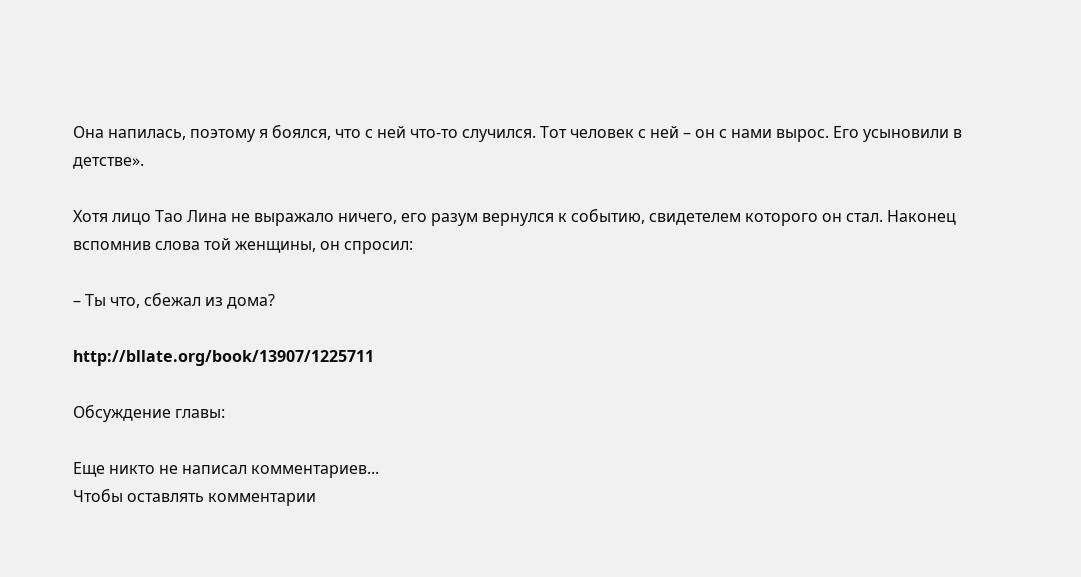Она напилась, поэтому я боялся, что с ней что-то случился. Тот человек с ней – он с нами вырос. Его усыновили в детстве».

Хотя лицо Тао Лина не выражало ничего, его разум вернулся к событию, свидетелем которого он стал. Наконец вспомнив слова той женщины, он спросил:

– Ты что, сбежал из дома?

http://bllate.org/book/13907/1225711

Обсуждение главы:

Еще никто не написал комментариев...
Чтобы оставлять комментарии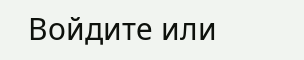Войдите или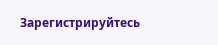Зарегистрируйтесь